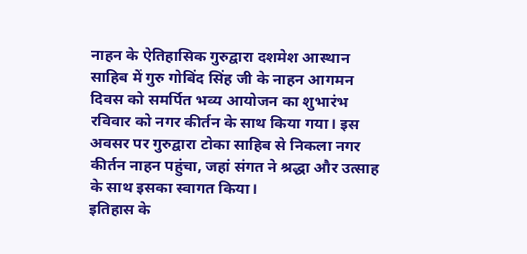नाहन के ऐतिहासिक गुरुद्वारा दशमेश आस्थान साहिब में गुरु गोबिंद सिंह जी के नाहन आगमन दिवस को समर्पित भव्य आयोजन का शुभारंभ रविवार को नगर कीर्तन के साथ किया गया। इस अवसर पर गुरुद्वारा टोका साहिब से निकला नगर कीर्तन नाहन पहुंचा, जहां संगत ने श्रद्धा और उत्साह के साथ इसका स्वागत किया।
इतिहास के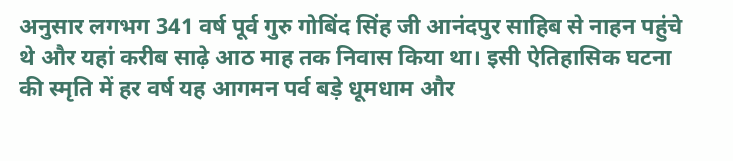अनुसार लगभग 341 वर्ष पूर्व गुरु गोबिंद सिंह जी आनंदपुर साहिब से नाहन पहुंचे थे और यहां करीब साढ़े आठ माह तक निवास किया था। इसी ऐतिहासिक घटना की स्मृति में हर वर्ष यह आगमन पर्व बड़े धूमधाम और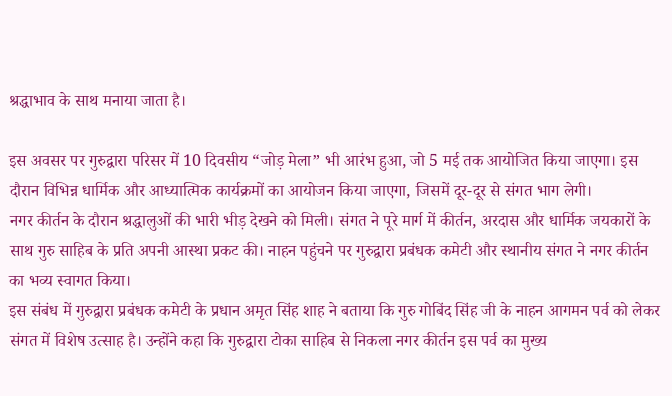श्रद्धाभाव के साथ मनाया जाता है।

इस अवसर पर गुरुद्वारा परिसर में 10 दिवसीय “जोड़ मेला” भी आरंभ हुआ, जो 5 मई तक आयोजित किया जाएगा। इस दौरान विभिन्न धार्मिक और आध्यात्मिक कार्यक्रमों का आयोजन किया जाएगा, जिसमें दूर-दूर से संगत भाग लेगी।
नगर कीर्तन के दौरान श्रद्धालुओं की भारी भीड़ देखने को मिली। संगत ने पूरे मार्ग में कीर्तन, अरदास और धार्मिक जयकारों के साथ गुरु साहिब के प्रति अपनी आस्था प्रकट की। नाहन पहुंचने पर गुरुद्वारा प्रबंधक कमेटी और स्थानीय संगत ने नगर कीर्तन का भव्य स्वागत किया।
इस संबंध में गुरुद्वारा प्रबंधक कमेटी के प्रधान अमृत सिंह शाह ने बताया कि गुरु गोबिंद सिंह जी के नाहन आगमन पर्व को लेकर संगत में विशेष उत्साह है। उन्होंने कहा कि गुरुद्वारा टोका साहिब से निकला नगर कीर्तन इस पर्व का मुख्य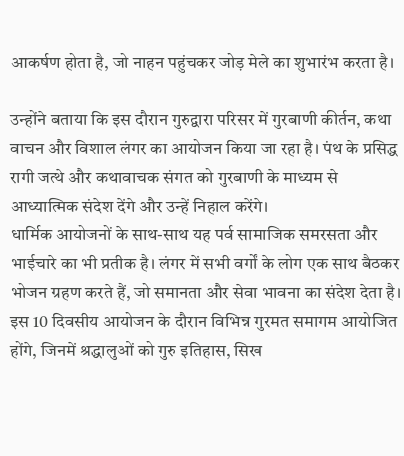आकर्षण होता है, जो नाहन पहुंचकर जोड़ मेले का शुभारंभ करता है।

उन्होंने बताया कि इस दौरान गुरुद्वारा परिसर में गुरबाणी कीर्तन, कथा वाचन और विशाल लंगर का आयोजन किया जा रहा है। पंथ के प्रसिद्ध रागी जत्थे और कथावाचक संगत को गुरबाणी के माध्यम से आध्यात्मिक संदेश देंगे और उन्हें निहाल करेंगे।
धार्मिक आयोजनों के साथ-साथ यह पर्व सामाजिक समरसता और भाईचारे का भी प्रतीक है। लंगर में सभी वर्गों के लोग एक साथ बैठकर भोजन ग्रहण करते हैं, जो समानता और सेवा भावना का संदेश देता है।
इस 10 दिवसीय आयोजन के दौरान विभिन्न गुरमत समागम आयोजित होंगे, जिनमें श्रद्धालुओं को गुरु इतिहास, सिख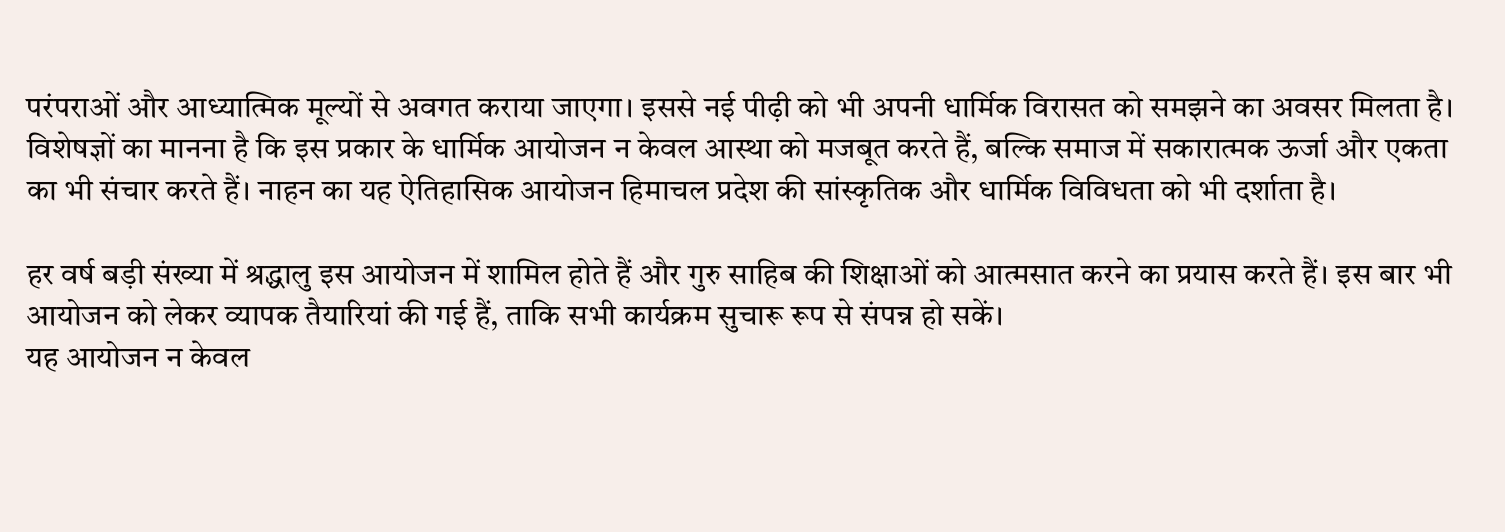परंपराओं और आध्यात्मिक मूल्यों से अवगत कराया जाएगा। इससे नई पीढ़ी को भी अपनी धार्मिक विरासत को समझने का अवसर मिलता है।
विशेषज्ञों का मानना है कि इस प्रकार के धार्मिक आयोजन न केवल आस्था को मजबूत करते हैं, बल्कि समाज में सकारात्मक ऊर्जा और एकता का भी संचार करते हैं। नाहन का यह ऐतिहासिक आयोजन हिमाचल प्रदेश की सांस्कृतिक और धार्मिक विविधता को भी दर्शाता है।

हर वर्ष बड़ी संख्या में श्रद्धालु इस आयोजन में शामिल होते हैं और गुरु साहिब की शिक्षाओं को आत्मसात करने का प्रयास करते हैं। इस बार भी आयोजन को लेकर व्यापक तैयारियां की गई हैं, ताकि सभी कार्यक्रम सुचारू रूप से संपन्न हो सकें।
यह आयोजन न केवल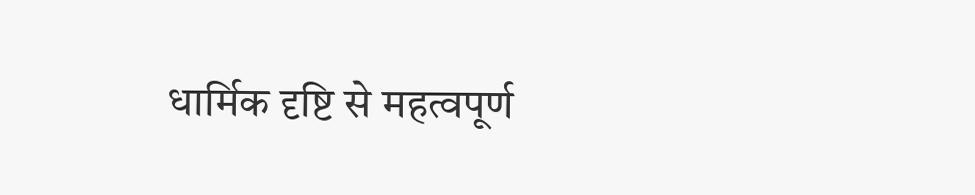धार्मिक दृष्टि से महत्वपूर्ण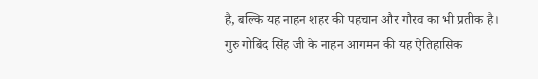है, बल्कि यह नाहन शहर की पहचान और गौरव का भी प्रतीक है। गुरु गोबिंद सिंह जी के नाहन आगमन की यह ऐतिहासिक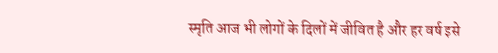स्मृति आज भी लोगों के दिलों में जीवित है और हर वर्ष इसे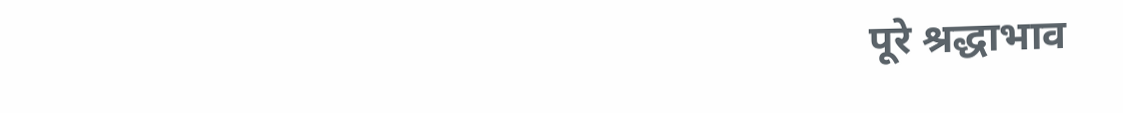पूरे श्रद्धाभाव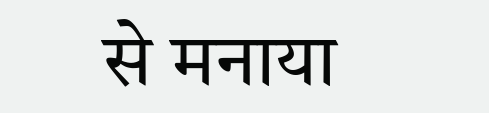से मनाया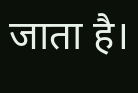जाता है।